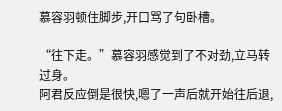慕容羽顿住脚步,开口骂了句卧槽。

“往下走。”慕容羽感觉到了不对劲,立马转过身。
阿君反应倒是很快,嗯了一声后就开始往后退,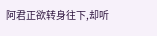阿君正欲转身往下,却听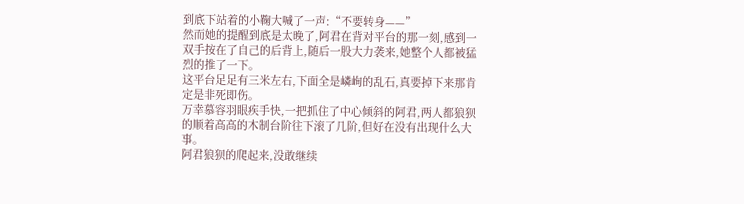到底下站着的小鞠大喊了一声:“不要转身——”
然而她的提醒到底是太晚了,阿君在背对平台的那一刻,感到一双手按在了自己的后背上,随后一股大力袭来,她整个人都被猛烈的推了一下。
这平台足足有三米左右,下面全是嶙峋的乱石,真要掉下来那肯定是非死即伤。
万幸慕容羽眼疾手快,一把抓住了中心倾斜的阿君,两人都狼狈的顺着高高的木制台阶往下滚了几阶,但好在没有出现什么大事。
阿君狼狈的爬起来,没敢继续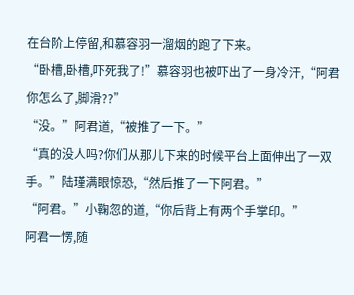在台阶上停留,和慕容羽一溜烟的跑了下来。
“卧槽,卧槽,吓死我了!”慕容羽也被吓出了一身冷汗,“阿君你怎么了,脚滑??”
“没。”阿君道,“被推了一下。”
“真的没人吗?你们从那儿下来的时候平台上面伸出了一双手。”陆瑾满眼惊恐,“然后推了一下阿君。”
“阿君。”小鞠忽的道,“你后背上有两个手掌印。”
阿君一愣,随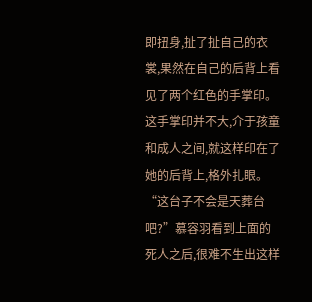即扭身,扯了扯自己的衣裳,果然在自己的后背上看见了两个红色的手掌印。这手掌印并不大,介于孩童和成人之间,就这样印在了她的后背上,格外扎眼。
“这台子不会是天葬台吧?”慕容羽看到上面的死人之后,很难不生出这样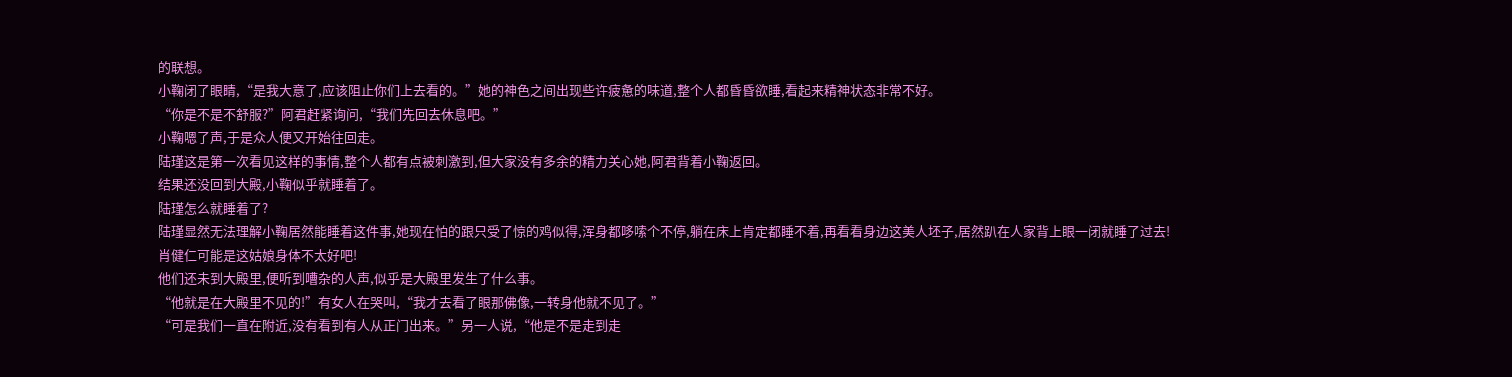的联想。
小鞠闭了眼睛,“是我大意了,应该阻止你们上去看的。”她的神色之间出现些许疲惫的味道,整个人都昏昏欲睡,看起来精神状态非常不好。
“你是不是不舒服?”阿君赶紧询问,“我们先回去休息吧。”
小鞠嗯了声,于是众人便又开始往回走。
陆瑾这是第一次看见这样的事情,整个人都有点被刺激到,但大家没有多余的精力关心她,阿君背着小鞠返回。
结果还没回到大殿,小鞠似乎就睡着了。
陆瑾怎么就睡着了?
陆瑾显然无法理解小鞠居然能睡着这件事,她现在怕的跟只受了惊的鸡似得,浑身都哆嗦个不停,躺在床上肯定都睡不着,再看看身边这美人坯子,居然趴在人家背上眼一闭就睡了过去!
肖健仁可能是这姑娘身体不太好吧!
他们还未到大殿里,便听到嘈杂的人声,似乎是大殿里发生了什么事。
“他就是在大殿里不见的!”有女人在哭叫,“我才去看了眼那佛像,一转身他就不见了。”
“可是我们一直在附近,没有看到有人从正门出来。”另一人说,“他是不是走到走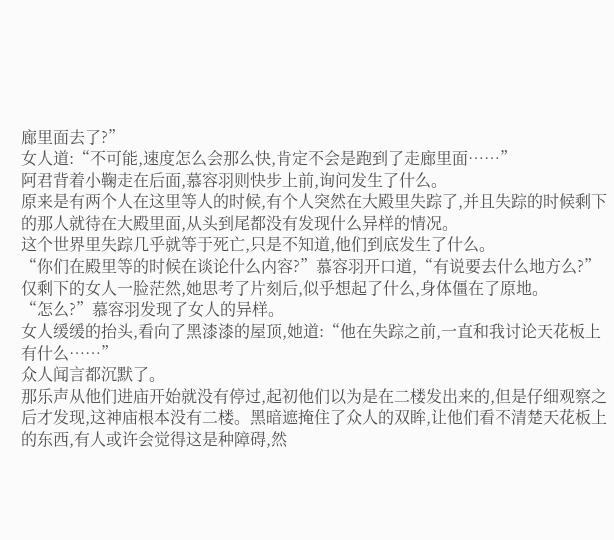廊里面去了?”
女人道:“不可能,速度怎么会那么快,肯定不会是跑到了走廊里面……”
阿君背着小鞠走在后面,慕容羽则快步上前,询问发生了什么。
原来是有两个人在这里等人的时候,有个人突然在大殿里失踪了,并且失踪的时候剩下的那人就待在大殿里面,从头到尾都没有发现什么异样的情况。
这个世界里失踪几乎就等于死亡,只是不知道,他们到底发生了什么。
“你们在殿里等的时候在谈论什么内容?”慕容羽开口道,“有说要去什么地方么?”
仅剩下的女人一脸茫然,她思考了片刻后,似乎想起了什么,身体僵在了原地。
“怎么?”慕容羽发现了女人的异样。
女人缓缓的抬头,看向了黑漆漆的屋顶,她道:“他在失踪之前,一直和我讨论天花板上有什么……”
众人闻言都沉默了。
那乐声从他们进庙开始就没有停过,起初他们以为是在二楼发出来的,但是仔细观察之后才发现,这神庙根本没有二楼。黑暗遮掩住了众人的双眸,让他们看不清楚天花板上的东西,有人或许会觉得这是种障碍,然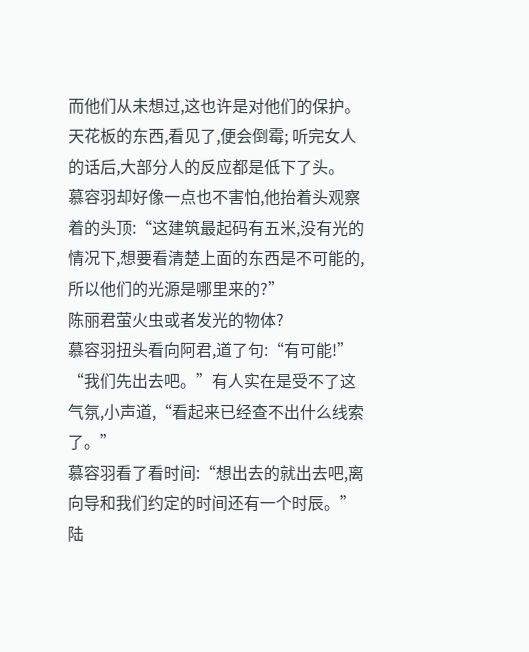而他们从未想过,这也许是对他们的保护。
天花板的东西,看见了,便会倒霉; 听完女人的话后,大部分人的反应都是低下了头。
慕容羽却好像一点也不害怕,他抬着头观察着的头顶:“这建筑最起码有五米,没有光的情况下,想要看清楚上面的东西是不可能的,所以他们的光源是哪里来的?”
陈丽君萤火虫或者发光的物体?
慕容羽扭头看向阿君,道了句:“有可能!”
“我们先出去吧。”有人实在是受不了这气氛,小声道,“看起来已经查不出什么线索了。”
慕容羽看了看时间:“想出去的就出去吧,离向导和我们约定的时间还有一个时辰。”
陆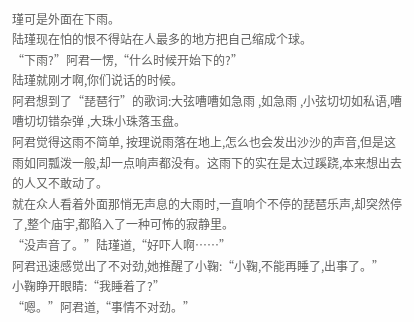瑾可是外面在下雨。
陆瑾现在怕的恨不得站在人最多的地方把自己缩成个球。
“下雨?”阿君一愣,“什么时候开始下的?”
陆瑾就刚才啊,你们说话的时候。
阿君想到了“琵琶行”的歌词:大弦嘈嘈如急雨 ,如急雨 ,小弦切切如私语,嘈嘈切切错杂弹 ,大珠小珠落玉盘。
阿君觉得这雨不简单, 按理说雨落在地上,怎么也会发出沙沙的声音,但是这雨如同瓢泼一般,却一点响声都没有。这雨下的实在是太过蹊跷,本来想出去的人又不敢动了。
就在众人看着外面那悄无声息的大雨时,一直响个不停的琵琶乐声,却突然停了,整个庙宇,都陷入了一种可怖的寂静里。
“没声音了。”陆瑾道,“好吓人啊……”
阿君迅速感觉出了不对劲,她推醒了小鞠:“小鞠,不能再睡了,出事了。”
小鞠睁开眼睛:“我睡着了?”
“嗯。”阿君道,“事情不对劲。”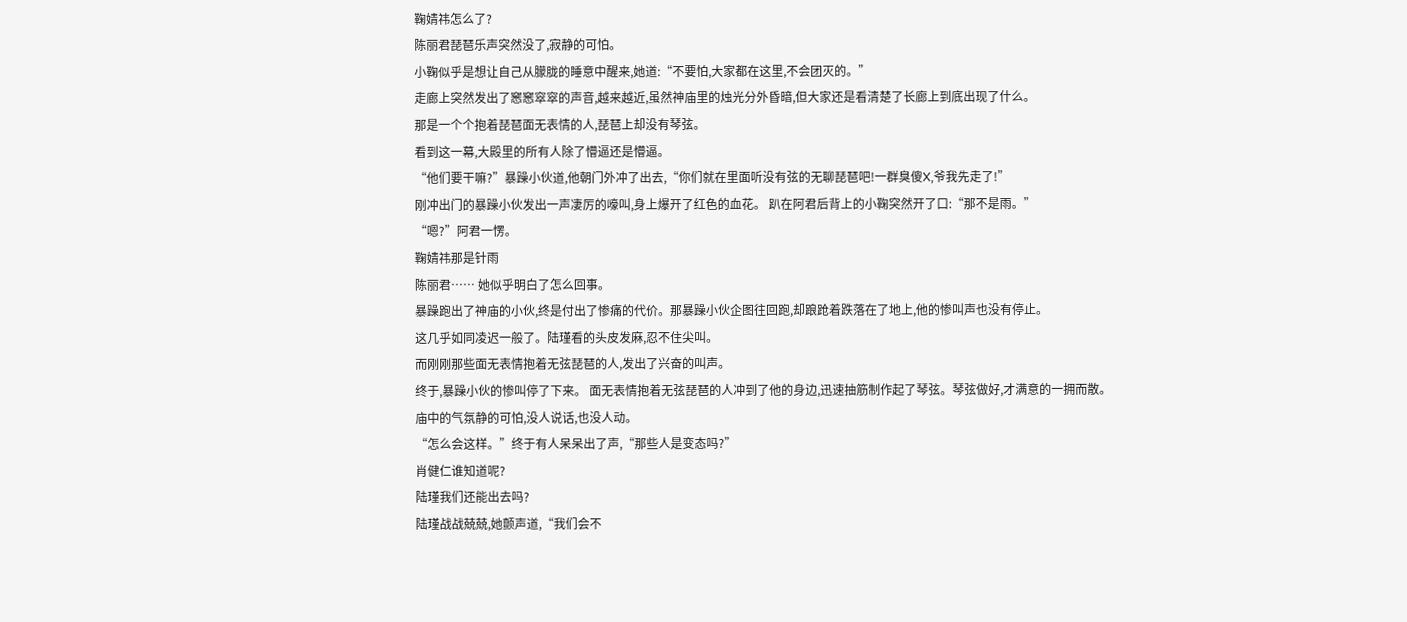鞠婧祎怎么了?
陈丽君琵琶乐声突然没了,寂静的可怕。
小鞠似乎是想让自己从朦胧的睡意中醒来,她道:“不要怕,大家都在这里,不会团灭的。”
走廊上突然发出了窸窸窣窣的声音,越来越近,虽然神庙里的烛光分外昏暗,但大家还是看清楚了长廊上到底出现了什么。
那是一个个抱着琵琶面无表情的人,琵琶上却没有琴弦。
看到这一幕,大殿里的所有人除了懵逼还是懵逼。
“他们要干嘛?”暴躁小伙道,他朝门外冲了出去,“你们就在里面听没有弦的无聊琵琶吧!一群臭傻X,爷我先走了!”
刚冲出门的暴躁小伙发出一声凄厉的嚎叫,身上爆开了红色的血花。 趴在阿君后背上的小鞠突然开了口:“那不是雨。”
“嗯?”阿君一愣。
鞠婧祎那是针雨
陈丽君…… 她似乎明白了怎么回事。
暴躁跑出了神庙的小伙,终是付出了惨痛的代价。那暴躁小伙企图往回跑,却踉跄着跌落在了地上,他的惨叫声也没有停止。
这几乎如同凌迟一般了。陆瑾看的头皮发麻,忍不住尖叫。
而刚刚那些面无表情抱着无弦琵琶的人,发出了兴奋的叫声。
终于,暴躁小伙的惨叫停了下来。 面无表情抱着无弦琵琶的人冲到了他的身边,迅速抽筋制作起了琴弦。琴弦做好,才满意的一拥而散。
庙中的气氛静的可怕,没人说话,也没人动。
“怎么会这样。”终于有人呆呆出了声,“那些人是变态吗?”
肖健仁谁知道呢?
陆瑾我们还能出去吗?
陆瑾战战兢兢,她颤声道,“我们会不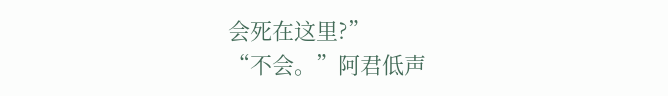会死在这里?”
“不会。”阿君低声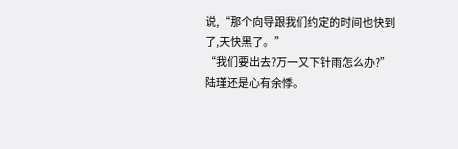说,“那个向导跟我们约定的时间也快到了,天快黑了。”
“我们要出去?万一又下针雨怎么办?”陆瑾还是心有余悸。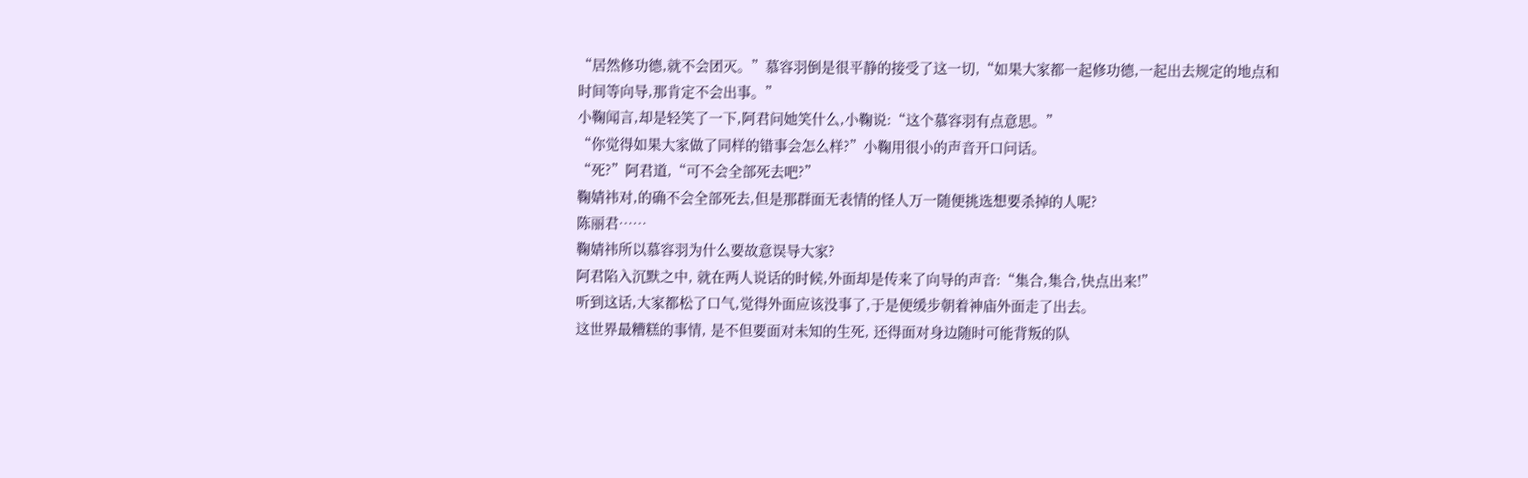“居然修功德,就不会团灭。”慕容羽倒是很平静的接受了这一切,“如果大家都一起修功德,一起出去规定的地点和时间等向导,那肯定不会出事。”
小鞠闻言,却是轻笑了一下,阿君问她笑什么,小鞠说:“这个慕容羽有点意思。”
“你觉得如果大家做了同样的错事会怎么样?”小鞠用很小的声音开口问话。
“死?”阿君道,“可不会全部死去吧?”
鞠婧祎对,的确不会全部死去,但是那群面无表情的怪人万一随便挑选想要杀掉的人呢?
陈丽君……
鞠婧祎所以慕容羽为什么要故意误导大家?
阿君陷入沉默之中, 就在两人说话的时候,外面却是传来了向导的声音:“集合,集合,快点出来!”
听到这话,大家都松了口气,觉得外面应该没事了,于是便缓步朝着神庙外面走了出去。
这世界最糟糕的事情, 是不但要面对未知的生死, 还得面对身边随时可能背叛的队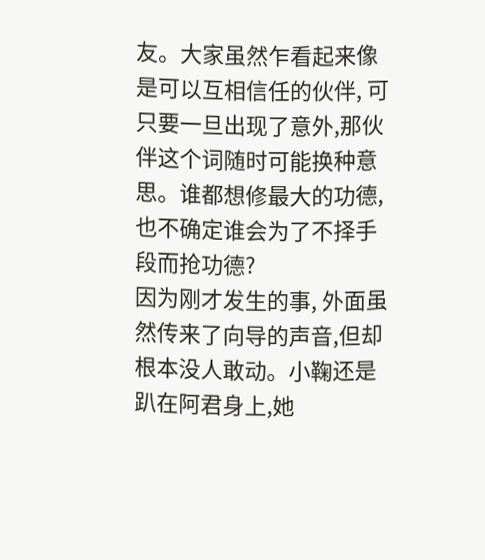友。大家虽然乍看起来像是可以互相信任的伙伴, 可只要一旦出现了意外,那伙伴这个词随时可能换种意思。谁都想修最大的功德,也不确定谁会为了不择手段而抢功德?
因为刚才发生的事, 外面虽然传来了向导的声音,但却根本没人敢动。小鞠还是趴在阿君身上,她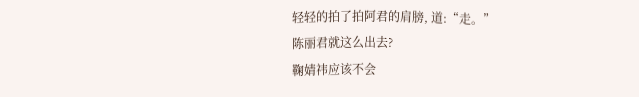轻轻的拍了拍阿君的肩膀, 道:“走。”
陈丽君就这么出去?
鞠婧祎应该不会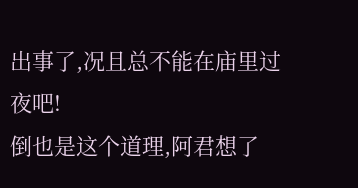出事了,况且总不能在庙里过夜吧!
倒也是这个道理,阿君想了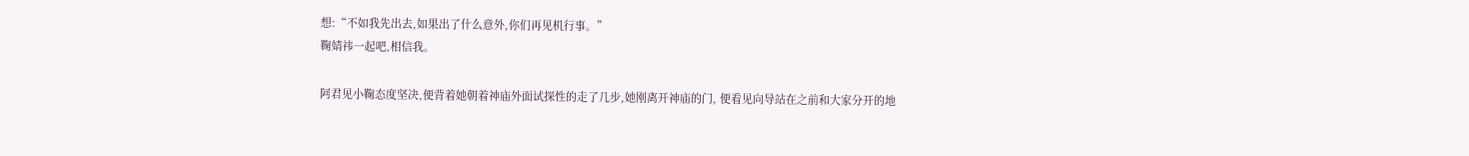想:“不如我先出去,如果出了什么意外,你们再见机行事。”
鞠婧祎一起吧,相信我。

阿君见小鞠态度坚决,便背着她朝着神庙外面试探性的走了几步,她刚离开神庙的门, 便看见向导站在之前和大家分开的地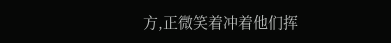方,正微笑着冲着他们挥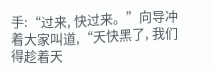手:“过来, 快过来。”向导冲着大家叫道,“天快黑了, 我们得趁着天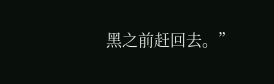黑之前赶回去。”